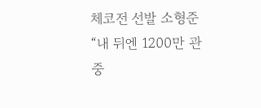체코전 선발 소형준 “내 뒤엔 1200만 관중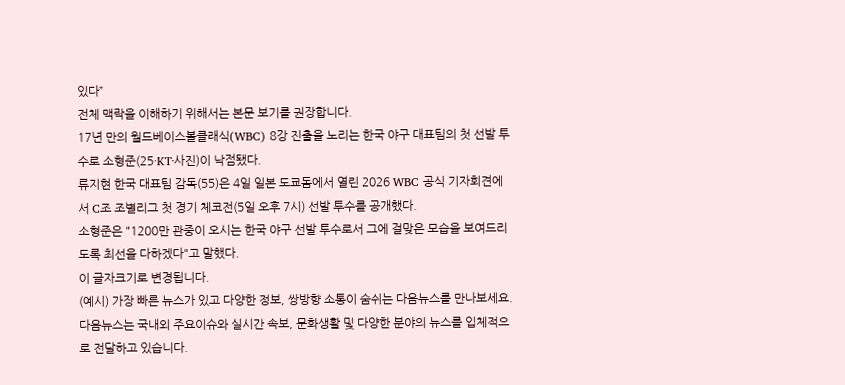있다”
전체 맥락을 이해하기 위해서는 본문 보기를 권장합니다.
17년 만의 월드베이스볼클래식(WBC) 8강 진출을 노리는 한국 야구 대표팀의 첫 선발 투수로 소형준(25·KT·사진)이 낙점됐다.
류지현 한국 대표팀 감독(55)은 4일 일본 도쿄돔에서 열린 2026 WBC 공식 기자회견에서 C조 조별리그 첫 경기 체코전(5일 오후 7시) 선발 투수를 공개했다.
소형준은 "1200만 관중이 오시는 한국 야구 선발 투수로서 그에 걸맞은 모습을 보여드리도록 최선을 다하겠다"고 말했다.
이 글자크기로 변경됩니다.
(예시) 가장 빠른 뉴스가 있고 다양한 정보, 쌍방향 소통이 숨쉬는 다음뉴스를 만나보세요. 다음뉴스는 국내외 주요이슈와 실시간 속보, 문화생활 및 다양한 분야의 뉴스를 입체적으로 전달하고 있습니다.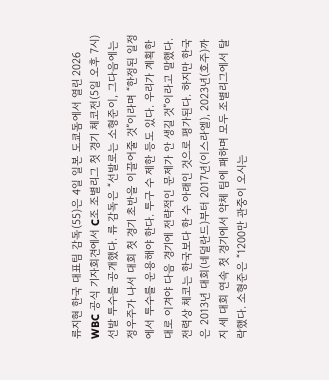류지현 한국 대표팀 감독(55)은 4일 일본 도쿄돔에서 열린 2026 WBC 공식 기자회견에서 C조 조별리그 첫 경기 체코전(5일 오후 7시) 선발 투수를 공개했다. 류 감독은 “선발로는 소형준이, 그다음에는 정우주가 나서 대회 첫 경기 초반을 이끌어줄 것”이라며 “한정된 일정에서 투수를 운용해야 한다. 투구 수 제한 등도 있다. 우리가 계획한 대로 이겨야 다음 경기에 전략적인 문제가 안 생길 것”이라고 말했다.
전력상 체코는 한국보다 한 수 아래인 것으로 평가된다. 하지만 한국은 2013년 대회(네덜란드)부터 2017년(이스라엘), 2023년(호주)까지 세 대회 연속 첫 경기에서 약체 팀에 패하며 모두 조별리그에서 탈락했다. 소형준은 “1200만 관중이 오시는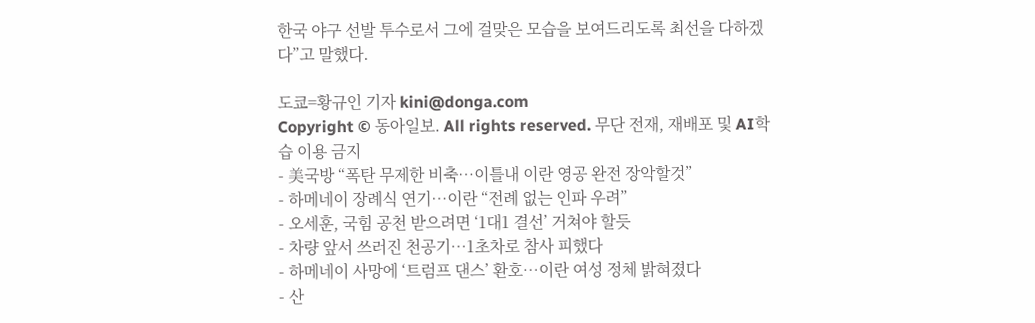한국 야구 선발 투수로서 그에 걸맞은 모습을 보여드리도록 최선을 다하겠다”고 말했다.

도쿄=황규인 기자 kini@donga.com
Copyright © 동아일보. All rights reserved. 무단 전재, 재배포 및 AI학습 이용 금지
- 美국방 “폭탄 무제한 비축…이틀내 이란 영공 완전 장악할것”
- 하메네이 장례식 연기…이란 “전례 없는 인파 우려”
- 오세훈, 국힘 공천 받으려면 ‘1대1 결선’ 거쳐야 할듯
- 차량 앞서 쓰러진 천공기…1초차로 참사 피했다
- 하메네이 사망에 ‘트럼프 댄스’ 환호…이란 여성 정체 밝혀졌다
- 산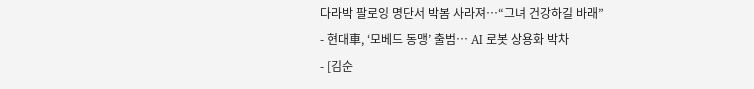다라박 팔로잉 명단서 박봄 사라져…“그녀 건강하길 바래”
- 현대車, ‘모베드 동맹’ 출범… AI 로봇 상용화 박차
- [김순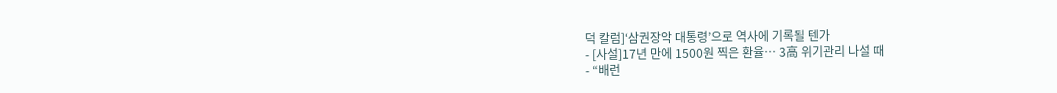덕 칼럼]‘삼권장악 대통령’으로 역사에 기록될 텐가
- [사설]17년 만에 1500원 찍은 환율… 3高 위기관리 나설 때
- “배런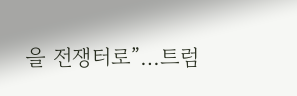을 전쟁터로”…트럼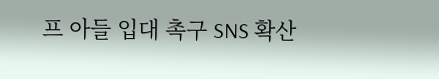프 아들 입대 촉구 SNS 확산